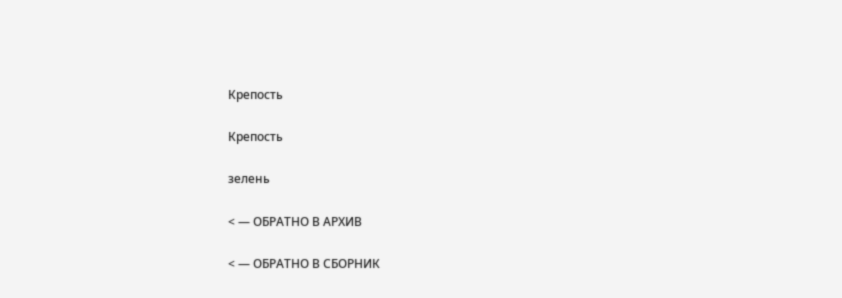Крепость

Крепость

зелень

< — ОБРАТНО В АРХИВ

< — ОБРАТНО В СБОРНИК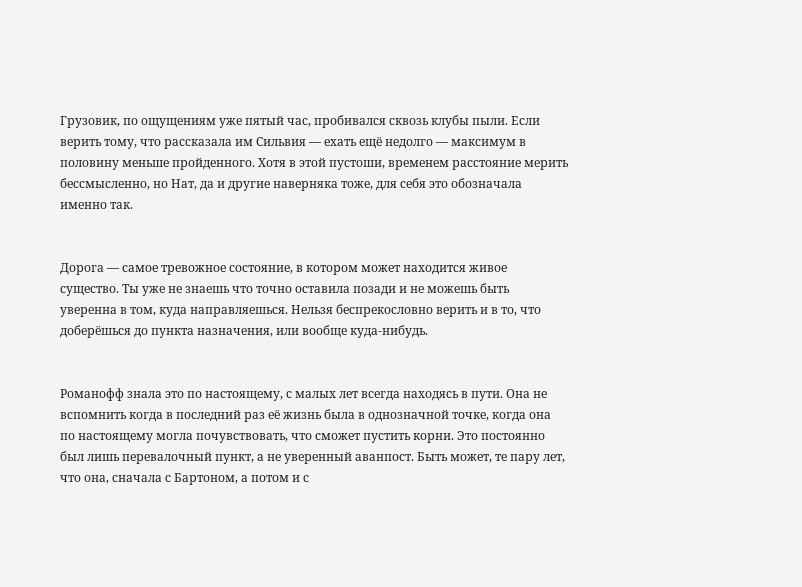Грузовик, по ощущениям уже пятый час, пробивался сквозь клубы пыли. Если верить тому, что рассказала им Сильвия — ехать ещё недолго — максимум в половину меньше пройденного. Хотя в этой пустоши, временем расстояние мерить бессмысленно, но Нат, да и другие наверняка тоже, для себя это обозначала именно так.


Дорога — самое тревожное состояние, в котором может находится живое существо. Ты уже не знаешь что точно оставила позади и не можешь быть уверенна в том, куда направляешься. Нельзя беспрекословно верить и в то, что доберёшься до пункта назначения, или вообще куда-нибудь.


Романофф знала это по настоящему, с малых лет всегда находясь в пути. Она не вспомнить когда в последний раз её жизнь была в однозначной точке, когда она по настоящему могла почувствовать, что сможет пустить корни. Это постоянно был лишь перевалочный пункт, а не уверенный аванпост. Быть может, те пару лет, что она, сначала с Бартоном, а потом и с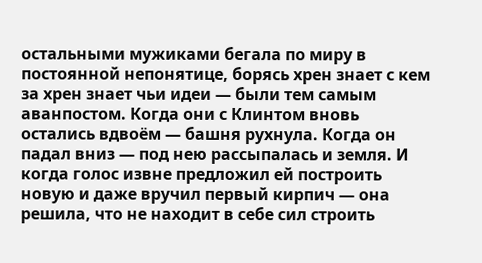остальными мужиками бегала по миру в постоянной непонятице, борясь хрен знает с кем за хрен знает чьи идеи — были тем самым аванпостом. Когда они с Клинтом вновь остались вдвоём — башня рухнула. Когда он падал вниз — под нею рассыпалась и земля. И когда голос извне предложил ей построить новую и даже вручил первый кирпич — она решила, что не находит в себе сил строить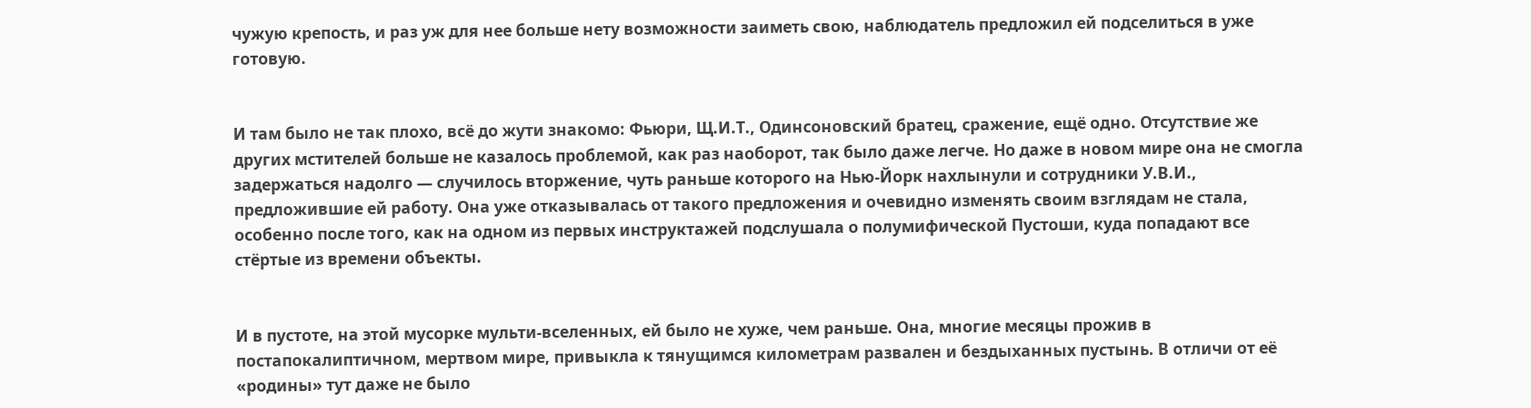чужую крепость, и раз уж для нее больше нету возможности заиметь свою, наблюдатель предложил ей подселиться в уже готовую.


И там было не так плохо, всё до жути знакомо: Фьюри, Щ.И.Т., Одинсоновский братец, сражение, ещё одно. Отсутствие же других мстителей больше не казалось проблемой, как раз наоборот, так было даже легче. Но даже в новом мире она не смогла задержаться надолго — случилось вторжение, чуть раньше которого на Нью-Йорк нахлынули и сотрудники У.В.И., предложившие ей работу. Она уже отказывалась от такого предложения и очевидно изменять своим взглядам не стала, особенно после того, как на одном из первых инструктажей подслушала о полумифической Пустоши, куда попадают все стёртые из времени объекты.


И в пустоте, на этой мусорке мульти-вселенных, ей было не хуже, чем раньше. Она, многие месяцы прожив в постапокалиптичном, мертвом мире, привыкла к тянущимся километрам развален и бездыханных пустынь. В отличи от её «родины» тут даже не было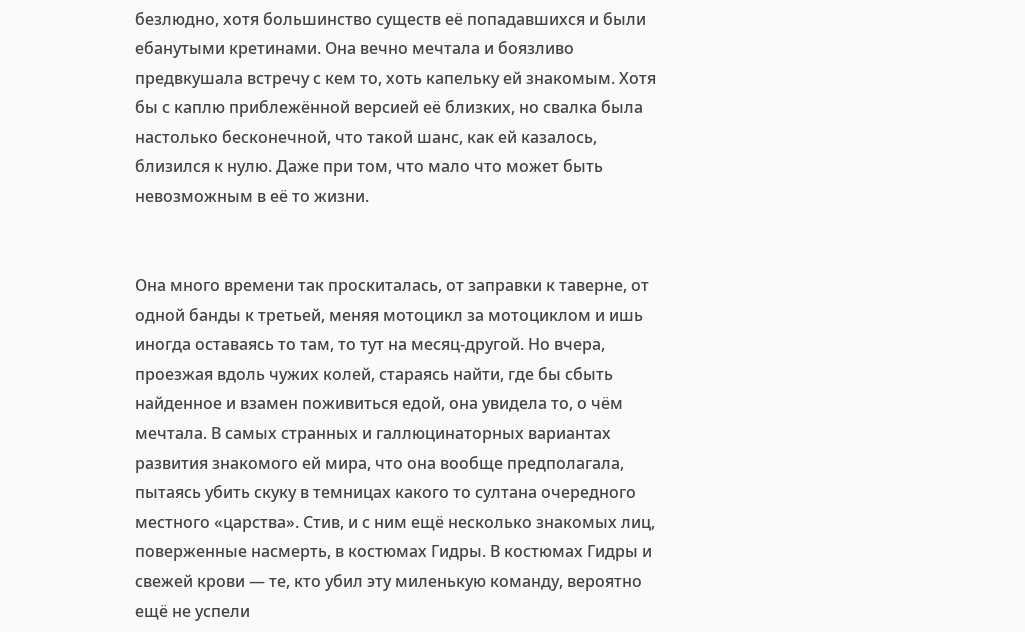безлюдно, хотя большинство существ её попадавшихся и были ебанутыми кретинами. Она вечно мечтала и боязливо предвкушала встречу с кем то, хоть капельку ей знакомым. Хотя бы с каплю приблежённой версией её близких, но свалка была настолько бесконечной, что такой шанс, как ей казалось, близился к нулю. Даже при том, что мало что может быть невозможным в её то жизни.


Она много времени так проскиталась, от заправки к таверне, от одной банды к третьей, меняя мотоцикл за мотоциклом и ишь иногда оставаясь то там, то тут на месяц-другой. Но вчера, проезжая вдоль чужих колей, стараясь найти, где бы сбыть найденное и взамен поживиться едой, она увидела то, о чём мечтала. В самых странных и галлюцинаторных вариантах развития знакомого ей мира, что она вообще предполагала, пытаясь убить скуку в темницах какого то султана очередного местного «царства». Стив, и с ним ещё несколько знакомых лиц, поверженные насмерть, в костюмах Гидры. В костюмах Гидры и свежей крови — те, кто убил эту миленькую команду, вероятно ещё не успели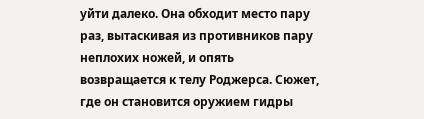уйти далеко. Она обходит место пару раз, вытаскивая из противников пару неплохих ножей, и опять возвращается к телу Роджерса. Сюжет, где он становится оружием гидры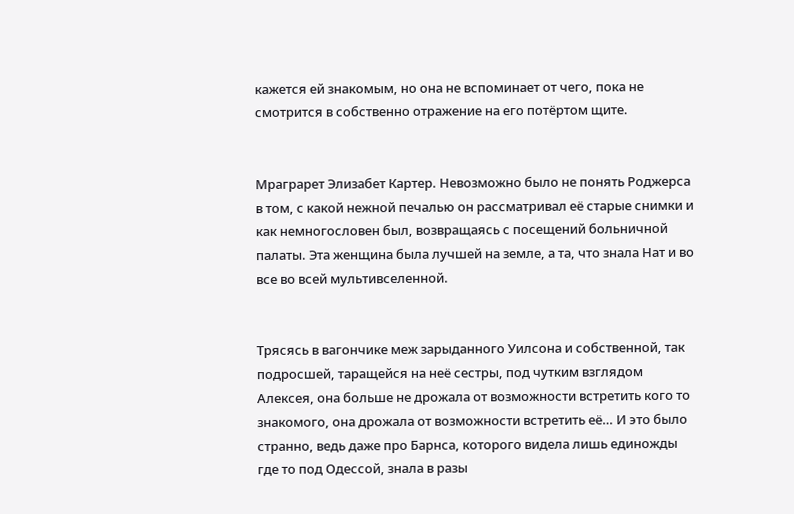кажется ей знакомым, но она не вспоминает от чего, пока не смотрится в собственно отражение на его потёртом щите.


Мраграрет Элизабет Картер. Невозможно было не понять Роджерса в том, с какой нежной печалью он рассматривал её старые снимки и как немногословен был, возвращаясь с посещений больничной палаты. Эта женщина была лучшей на земле, а та, что знала Нат и во все во всей мультивселенной.


Трясясь в вагончике меж зарыданного Уилсона и собственной, так подросшей, таращейся на неё сестры, под чутким взглядом Алексея, она больше не дрожала от возможности встретить кого то знакомого, она дрожала от возможности встретить её… И это было странно, ведь даже про Барнса, которого видела лишь единожды где то под Одессой, знала в разы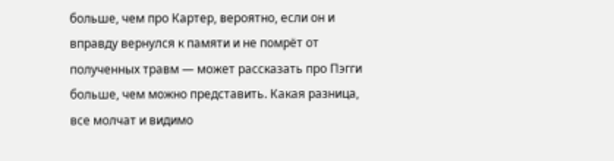больше, чем про Картер, вероятно, если он и вправду вернулся к памяти и не помрёт от полученных травм — может рассказать про Пэгги больше, чем можно представить. Какая разница, все молчат и видимо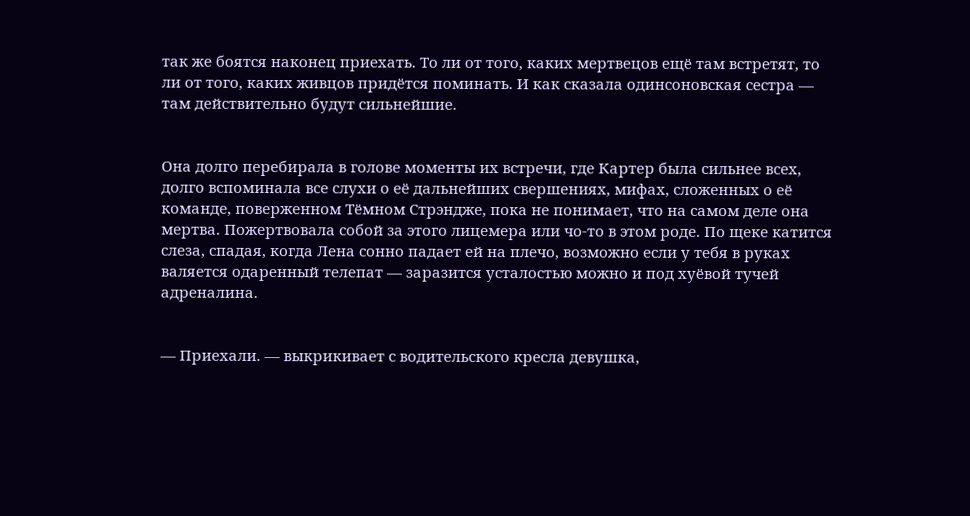так же боятся наконец приехать. То ли от того, каких мертвецов ещё там встретят, то ли от того, каких живцов придётся поминать. И как сказала одинсоновская сестра — там действительно будут сильнейшие.


Она долго перебирала в голове моменты их встречи, где Картер была сильнее всех, долго вспоминала все слухи о её дальнейших свершениях, мифах, сложенных о её команде, поверженном Тёмном Стрэндже, пока не понимает, что на самом деле она мертва. Пожертвовала собой за этого лицемера или чо-то в этом роде. По щеке катится слеза, спадая, когда Лена сонно падает ей на плечо, возможно если у тебя в руках валяется одаренный телепат — заразится усталостью можно и под хуёвой тучей адреналина.


— Приехали. — выкрикивает с водительского кресла девушка,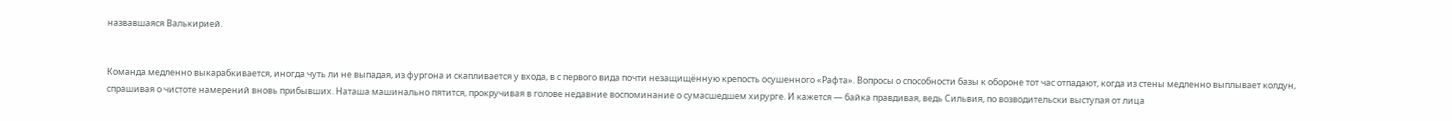назвавшаяся Валькирией.


Команда медленно выкарабкивается, иногда чуть ли не выпадая, из фургона и скапливается у входа, в с первого вида почти незащищённую крепость осушенного «Рафта». Вопросы о способности базы к обороне тот час отпадают, когда из стены медленно выплывает колдун, спрашивая о чистоте намерений вновь прибывших. Наташа машинально пятится, прокручивая в голове недавние воспоминание о сумасшедшем хирурге. И кажется — байка правдивая, ведь Сильвия, по возводительски выступая от лица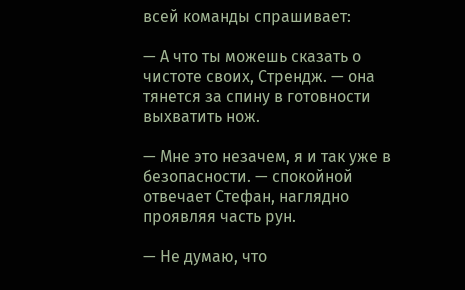всей команды спрашивает:

— А что ты можешь сказать о чистоте своих, Стрендж. — она тянется за спину в готовности выхватить нож.

— Мне это незачем, я и так уже в безопасности. — спокойной отвечает Стефан, наглядно проявляя часть рун.

— Не думаю, что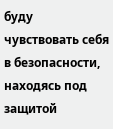буду чувствовать себя в безопасности, находясь под защитой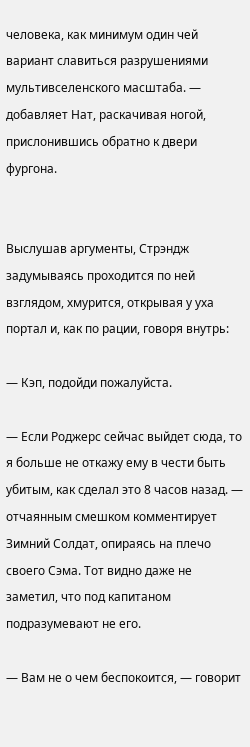человека, как минимум один чей вариант славиться разрушениями мультивселенского масштаба. — добавляет Нат, раскачивая ногой, прислонившись обратно к двери фургона.


Выслушав аргументы, Стрэндж задумываясь проходится по ней взглядом, хмурится, открывая у уха портал и, как по рации, говоря внутрь:

— Кэп, подойди пожалуйста.

— Если Роджерс сейчас выйдет сюда, то я больше не откажу ему в чести быть убитым, как сделал это 8 часов назад. — отчаянным смешком комментирует Зимний Солдат, опираясь на плечо своего Сэма. Тот видно даже не заметил, что под капитаном подразумевают не его.

— Вам не о чем беспокоится, — говорит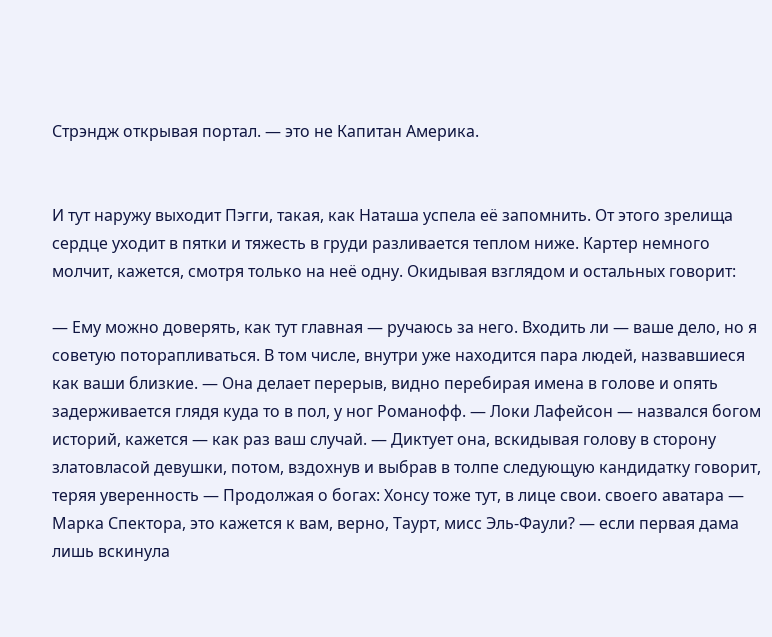Стрэндж открывая портал. — это не Капитан Америка.


И тут наружу выходит Пэгги, такая, как Наташа успела её запомнить. От этого зрелища сердце уходит в пятки и тяжесть в груди разливается теплом ниже. Картер немного молчит, кажется, смотря только на неё одну. Окидывая взглядом и остальных говорит:

— Ему можно доверять, как тут главная — ручаюсь за него. Входить ли — ваше дело, но я советую поторапливаться. В том числе, внутри уже находится пара людей, назвавшиеся как ваши близкие. — Она делает перерыв, видно перебирая имена в голове и опять задерживается глядя куда то в пол, у ног Романофф. — Локи Лафейсон — назвался богом историй, кажется — как раз ваш случай. — Диктует она, вскидывая голову в сторону златовласой девушки, потом, вздохнув и выбрав в толпе следующую кандидатку говорит, теряя уверенность — Продолжая о богах: Хонсу тоже тут, в лице свои. своего аватара — Марка Спектора, это кажется к вам, верно, Таурт, мисс Эль-Фаули? — если первая дама лишь вскинула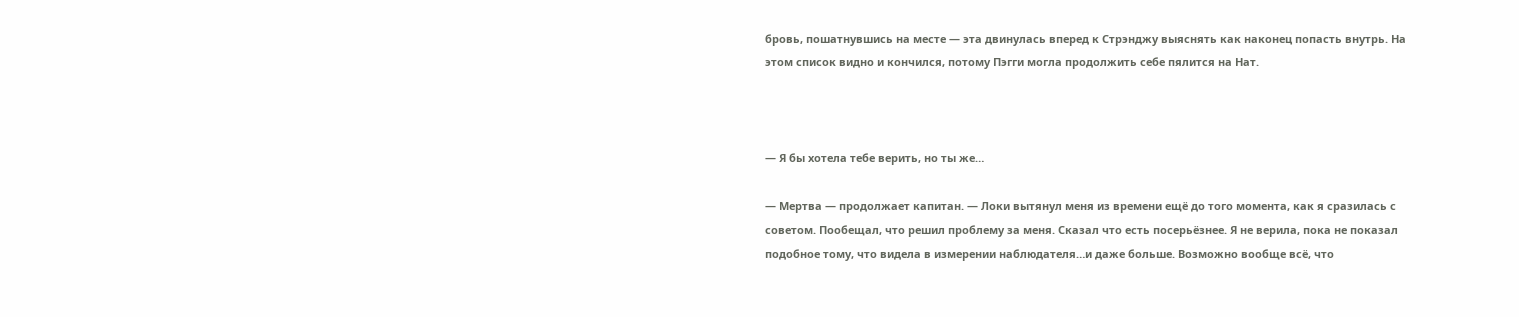бровь, пошатнувшись на месте — эта двинулась вперед к Стрэнджу выяснять как наконец попасть внутрь. На этом список видно и кончился, потому Пэгги могла продолжить себе пялится на Нат.



— Я бы хотела тебе верить, но ты же…

— Мертва — продолжает капитан. — Локи вытянул меня из времени ещё до того момента, как я сразилась с советом. Пообещал, что решил проблему за меня. Сказал что есть посерьёзнее. Я не верила, пока не показал подобное тому, что видела в измерении наблюдателя…и даже больше. Возможно вообще всё, что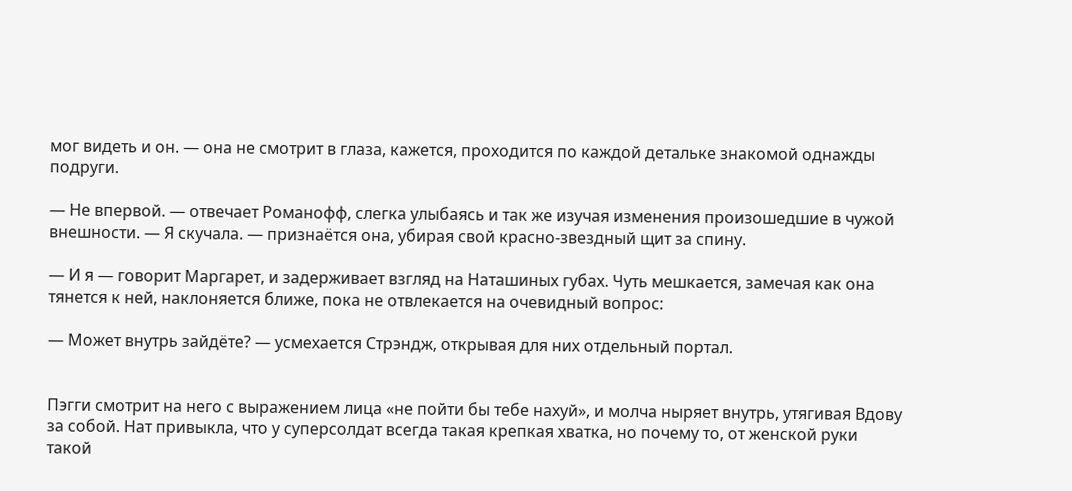мог видеть и он. — она не смотрит в глаза, кажется, проходится по каждой детальке знакомой однажды подруги.

— Не впервой. — отвечает Романофф, слегка улыбаясь и так же изучая изменения произошедшие в чужой внешности. — Я скучала. — признаётся она, убирая свой красно-звездный щит за спину.

— И я — говорит Маргарет, и задерживает взгляд на Наташиных губах. Чуть мешкается, замечая как она тянется к ней, наклоняется ближе, пока не отвлекается на очевидный вопрос:

— Может внутрь зайдёте? — усмехается Стрэндж, открывая для них отдельный портал.


Пэгги смотрит на него с выражением лица «не пойти бы тебе нахуй», и молча ныряет внутрь, утягивая Вдову за собой. Нат привыкла, что у суперсолдат всегда такая крепкая хватка, но почему то, от женской руки такой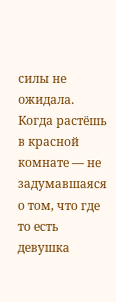силы не ожидала. Когда растёшь в красной комнате — не задумавшаяся о том, что где то есть девушка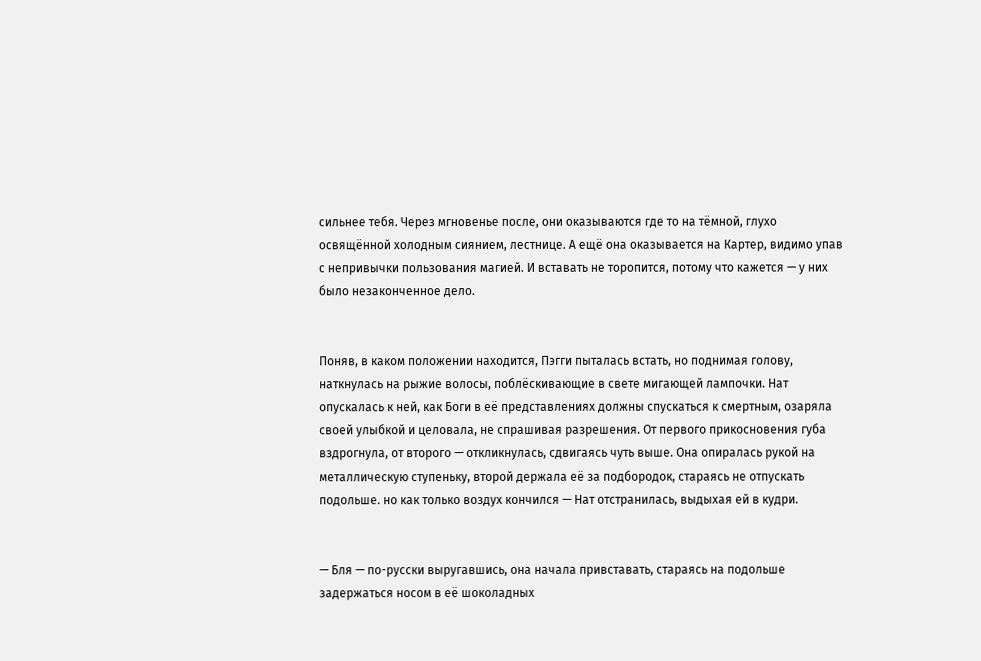сильнее тебя. Через мгновенье после, они оказываются где то на тёмной, глухо освящённой холодным сиянием, лестнице. А ещё она оказывается на Картер, видимо упав с непривычки пользования магией. И вставать не торопится, потому что кажется — у них было незаконченное дело.


Поняв, в каком положении находится, Пэгги пыталась встать, но поднимая голову, наткнулась на рыжие волосы, поблёскивающие в свете мигающей лампочки. Нат опускалась к ней, как Боги в её представлениях должны спускаться к смертным, озаряла своей улыбкой и целовала, не спрашивая разрешения. От первого прикосновения губа вздрогнула, от второго — откликнулась, сдвигаясь чуть выше. Она опиралась рукой на металлическую ступеньку, второй держала её за подбородок, стараясь не отпускать подольше. но как только воздух кончился — Нат отстранилась, выдыхая ей в кудри.


— Бля — по-русски выругавшись, она начала привставать, стараясь на подольше задержаться носом в её шоколадных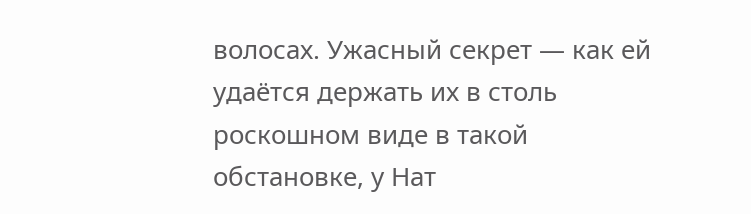волосах. Ужасный секрет — как ей удаётся держать их в столь роскошном виде в такой обстановке, у Нат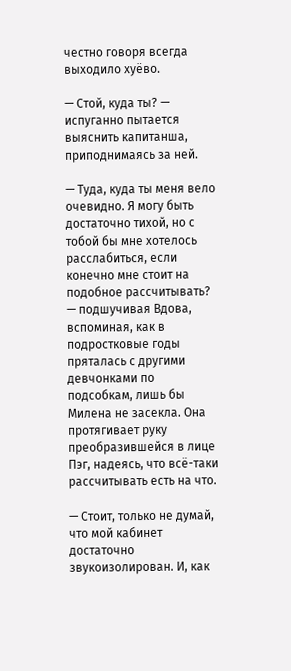честно говоря всегда выходило хуёво.

— Стой, куда ты? — испуганно пытается выяснить капитанша, приподнимаясь за ней.

— Туда, куда ты меня вело очевидно. Я могу быть достаточно тихой, но с тобой бы мне хотелось расслабиться, если конечно мне стоит на подобное рассчитывать? — подшучивая Вдова, вспоминая, как в подростковые годы пряталась с другими девчонками по подсобкам, лишь бы Милена не засекла. Она протягивает руку преобразившейся в лице Пэг, надеясь, что всё-таки рассчитывать есть на что.

— Стоит, только не думай, что мой кабинет достаточно звукоизолирован. И, как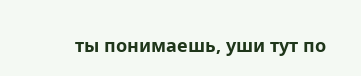ты понимаешь, уши тут по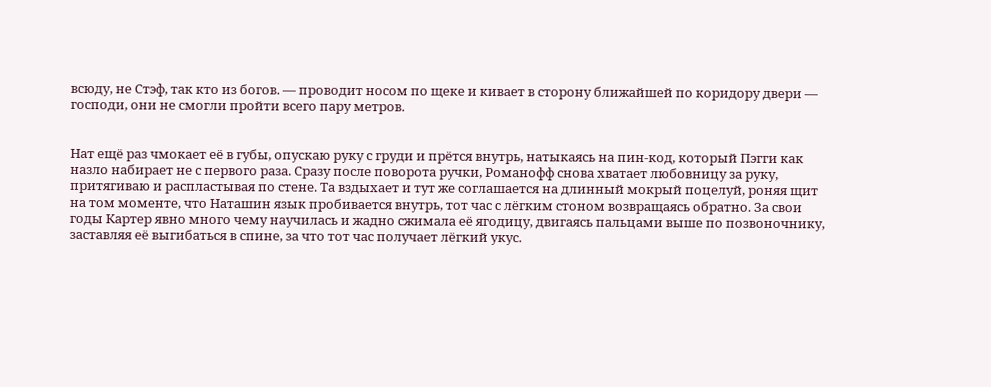всюду, не Стэф, так кто из богов. — проводит носом по щеке и кивает в сторону ближайшей по коридору двери — господи, они не смогли пройти всего пару метров.


Нат ещё раз чмокает её в губы, опускаю руку с груди и прётся внутрь, натыкаясь на пин-код, который Пэгги как назло набирает не с первого раза. Сразу после поворота ручки, Романофф снова хватает любовницу за руку, притягиваю и распластывая по стене. Та вздыхает и тут же соглашается на длинный мокрый поцелуй, роняя щит на том моменте, что Наташин язык пробивается внутрь, тот час с лёгким стоном возвращаясь обратно. За свои годы Картер явно много чему научилась и жадно сжимала её ягодицу, двигаясь пальцами выше по позвоночнику, заставляя её выгибаться в спине, за что тот час получает лёгкий укус.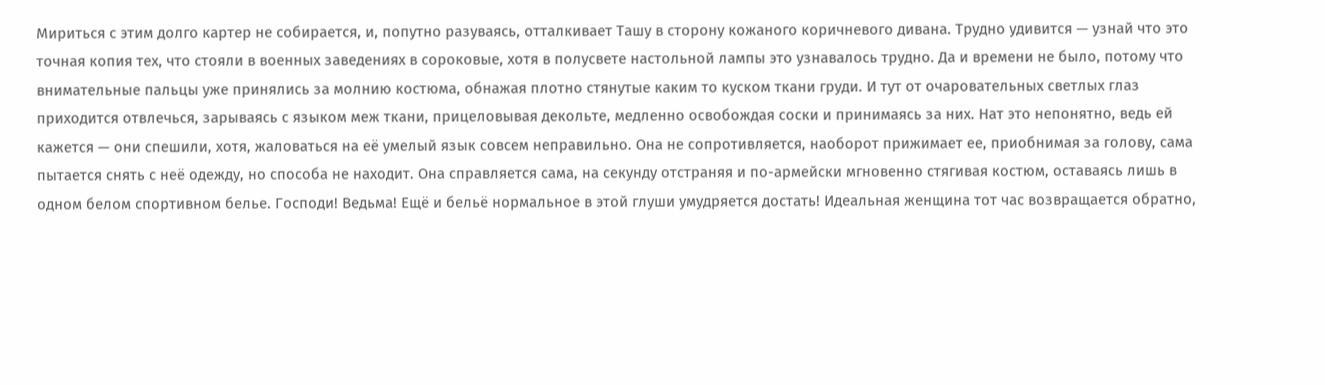Мириться с этим долго картер не собирается, и, попутно разуваясь, отталкивает Ташу в сторону кожаного коричневого дивана. Трудно удивится — узнай что это точная копия тех, что стояли в военных заведениях в сороковые, хотя в полусвете настольной лампы это узнавалось трудно. Да и времени не было, потому что внимательные пальцы уже принялись за молнию костюма, обнажая плотно стянутые каким то куском ткани груди. И тут от очаровательных светлых глаз приходится отвлечься, зарываясь с языком меж ткани, прицеловывая декольте, медленно освобождая соски и принимаясь за них. Нат это непонятно, ведь ей кажется — они спешили, хотя, жаловаться на её умелый язык совсем неправильно. Она не сопротивляется, наоборот прижимает ее, приобнимая за голову, сама пытается снять с неё одежду, но способа не находит. Она справляется сама, на секунду отстраняя и по-армейски мгновенно стягивая костюм, оставаясь лишь в одном белом спортивном белье. Господи! Ведьма! Ещё и бельё нормальное в этой глуши умудряется достать! Идеальная женщина тот час возвращается обратно,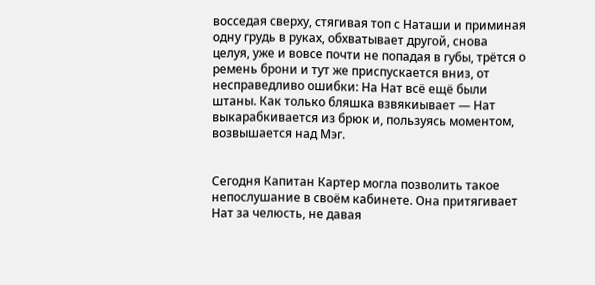восседая сверху, стягивая топ с Наташи и приминая одну грудь в руках, обхватывает другой, снова целуя, уже и вовсе почти не попадая в губы, трётся о ремень брони и тут же приспускается вниз, от несправедливо ошибки: На Нат всё ещё были штаны. Как только бляшка взвякиывает — Нат выкарабкивается из брюк и, пользуясь моментом, возвышается над Мэг.


Сегодня Капитан Картер могла позволить такое непослушание в своём кабинете. Она притягивает Нат за челюсть, не давая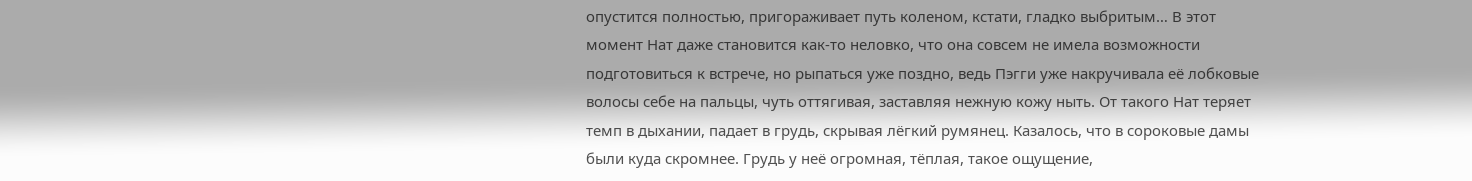опустится полностью, пригораживает путь коленом, кстати, гладко выбритым… В этот момент Нат даже становится как-то неловко, что она совсем не имела возможности подготовиться к встрече, но рыпаться уже поздно, ведь Пэгги уже накручивала её лобковые волосы себе на пальцы, чуть оттягивая, заставляя нежную кожу ныть. От такого Нат теряет темп в дыхании, падает в грудь, скрывая лёгкий румянец. Казалось, что в сороковые дамы были куда скромнее. Грудь у неё огромная, тёплая, такое ощущение,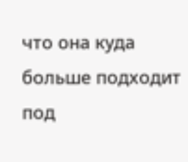что она куда больше подходит под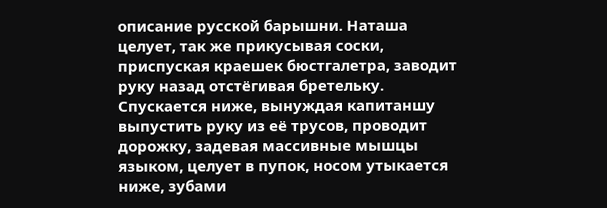описание русской барышни. Наташа целует, так же прикусывая соски, приспуская краешек бюстгалетра, заводит руку назад отстёгивая бретельку. Спускается ниже, вынуждая капитаншу выпустить руку из её трусов, проводит дорожку, задевая массивные мышцы языком, целует в пупок, носом утыкается ниже, зубами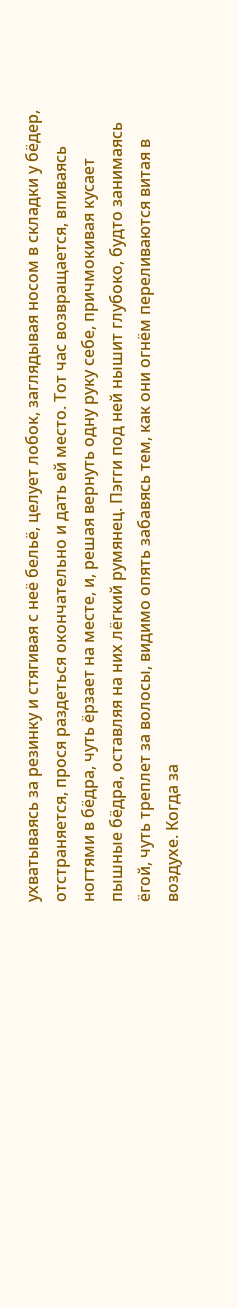ухватываясь за резинку и стягивая с неё бельё, целует лобок, заглядывая носом в складки у бёдер, отстраняется, прося раздеться окончательно и дать ей место. Тот час возвращается, впиваясь ногтями в бёдра, чуть ёрзает на месте, и, решая вернуть одну руку себе, причмокивая кусает пышные бёдра, оставляя на них лёгкий румянец. Пэгги под ней нышит глубоко, будто занимаясь ёгой, чуть треплет за волосы, видимо опять забавясь тем, как они огнём переливаются витая в воздухе. Когда за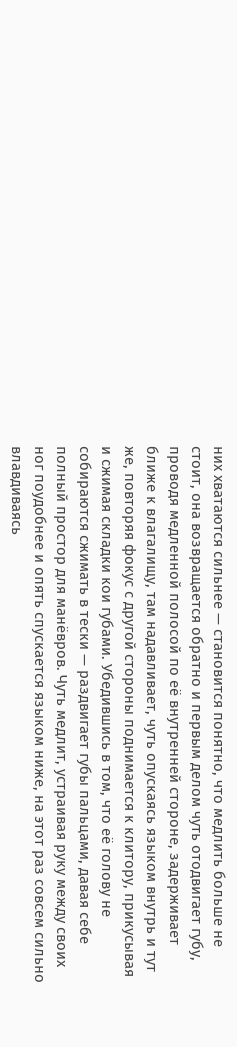них хватаются сильнее — становится понятно, что медлить больше не стоит, она возвращается обратно и первым делом чуть отодвигает губу, проводя медленной полосой по её внутренней стороне, задерживает ближе к влагалищу, там надавливает, чуть опускаясь языком внутрь и тут же, повторяя фокус с другой стороны поднимается к клитору, прикусывая и сжимая складки кои губами. Убедившись в том, что её голову не собираются сжимать в тески — раздвигает губы пальцами, давая себе полный простор для манёвров. Чуть медлит, устраивая руку между своих ног поудобнее и опять спускается языком ниже, на этот раз совсем сильно влавдиваясь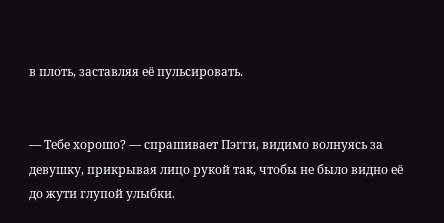в плоть, заставляя её пульсировать.


— Тебе хорошо? — спрашивает Пэгги, видимо волнуясь за девушку, прикрывая лицо рукой так, чтобы не было видно её до жути глупой улыбки.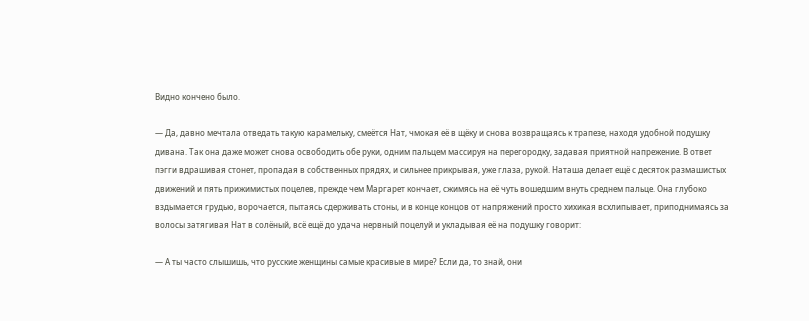Видно кончено было.

— Да, давно мечтала отведать такую карамельку, смеётся Нат, чмокая её в щёку и снова возвращаясь к трапезе, находя удобной подушку дивана. Так она даже может снова освободить обе руки, одним пальцем массируя на перегородку, задавая приятной напрежение. В ответ пэгги вдрашивая стонет, пропадая в собственных прядях, и сильнее прикрывая, уже глаза, рукой. Наташа делает ещё с десяток размашистых движений и пять прижимистых поцелев, прежде чем Маргарет кончает, сжимясь на её чуть вошедшим внуть среднем пальце. Она глубоко вздымается грудью, ворочается, пытаясь сдерживать стоны, и в конце концов от напряжений просто хихикая всхлипывает, приподнимаясь за волосы затягивая Нат в солёный, всё ещё до удача нервный поцелуй и укладывая её на подушку говорит:

— А ты часто слышишь, что русские женщины самые красивые в мире? Если да, то знай, они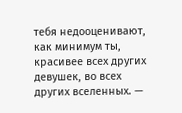тебя недооценивают, как минимум ты, красивее всех других девушек, во всех других вселенных. —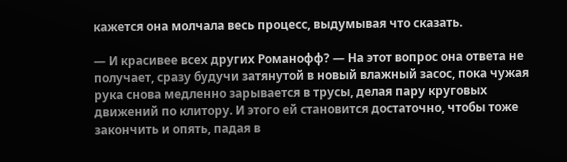кажется она молчала весь процесс, выдумывая что сказать.

— И красивее всех других Романофф? — На этот вопрос она ответа не получает, сразу будучи затянутой в новый влажный засос, пока чужая рука снова медленно зарывается в трусы, делая пару круговых движений по клитору. И этого ей становится достаточно, чтобы тоже закончить и опять, падая в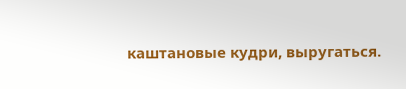каштановые кудри, выругаться.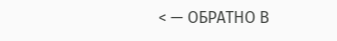< — ОБРАТНО В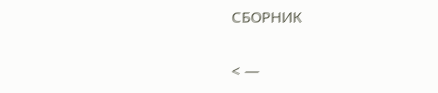СБОРНИК

< —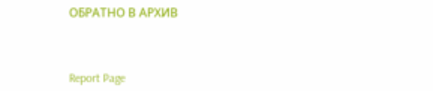ОБРАТНО В АРХИВ



Report Page